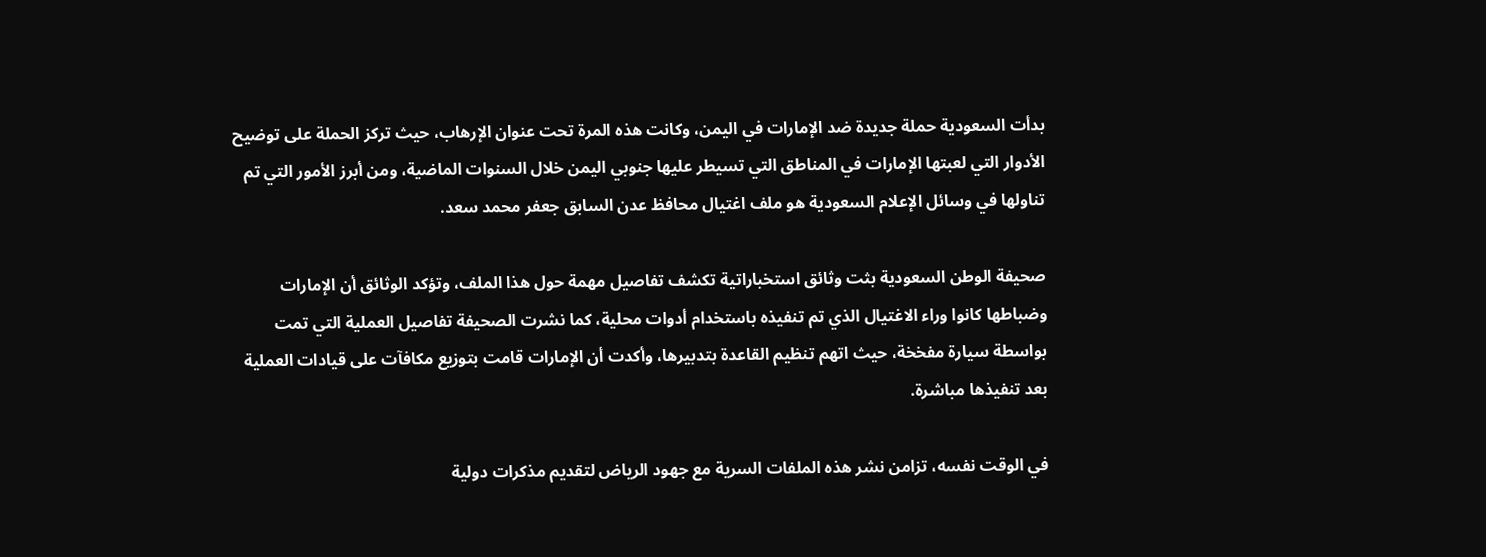بدأت السعودية حملة جديدة ضد الإمارات في اليمن، وكانت هذه المرة تحت عنوان الإرهاب، حيث تركز الحملة على توضيح الأدوار التي لعبتها الإمارات في المناطق التي تسيطر عليها جنوبي اليمن خلال السنوات الماضية، ومن أبرز الأمور التي تم تناولها في وسائل الإعلام السعودية هو ملف اغتيال محافظ عدن السابق جعفر محمد سعد.

صحيفة الوطن السعودية بثت وثائق استخباراتية تكشف تفاصيل مهمة حول هذا الملف، وتؤكد الوثائق أن الإمارات وضباطها كانوا وراء الاغتيال الذي تم تنفيذه باستخدام أدوات محلية، كما نشرت الصحيفة تفاصيل العملية التي تمت بواسطة سيارة مفخخة، حيث اتهم تنظيم القاعدة بتدبيرها، وأكدت أن الإمارات قامت بتوزيع مكافآت على قيادات العملية بعد تنفيذها مباشرة.

في الوقت نفسه، تزامن نشر هذه الملفات السرية مع جهود الرياض لتقديم مذكرات دولية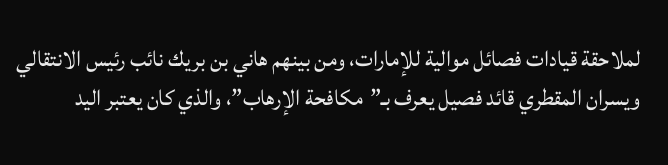لملاحقة قيادات فصائل موالية للإمارات، ومن بينهم هاني بن بريك نائب رئيس الانتقالي ويسران المقطري قائد فصيل يعرف بـ”مكافحة الإرهاب”، والذي كان يعتبر اليد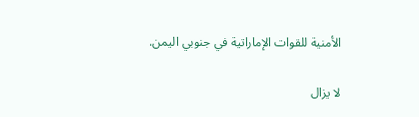الأمنية للقوات الإماراتية في جنوبي اليمن.

لا يزال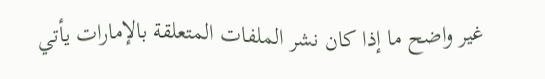غير واضح ما إذا كان نشر الملفات المتعلقة بالإمارات يأتي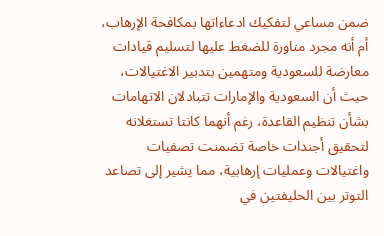ضمن مساعي لتفكيك ادعاءاتها بمكافحة الإرهاب، أم أنه مجرد مناورة للضغط عليها لتسليم قيادات معارضة للسعودية ومتهمين بتدبير الاغتيالات، حيث أن السعودية والإمارات تتبادلان الاتهامات بشأن تنظيم القاعدة، رغم أنهما كانتا تستغلانه لتحقيق أجندات خاصة تضمنت تصفيات واغتيالات وعمليات إرهابية، مما يشير إلى تصاعد التوتر بين الحليفتين في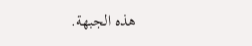هذه الجبهة.